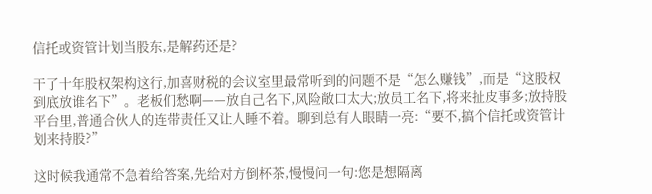信托或资管计划当股东,是解药还是?

干了十年股权架构这行,加喜财税的会议室里最常听到的问题不是“怎么赚钱”,而是“这股权到底放谁名下”。老板们愁啊——放自己名下,风险敞口太大;放员工名下,将来扯皮事多;放持股平台里,普通合伙人的连带责任又让人睡不着。聊到总有人眼睛一亮:“要不,搞个信托或资管计划来持股?”

这时候我通常不急着给答案,先给对方倒杯茶,慢慢问一句:您是想隔离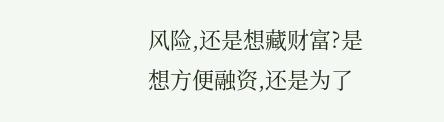风险,还是想藏财富?是想方便融资,还是为了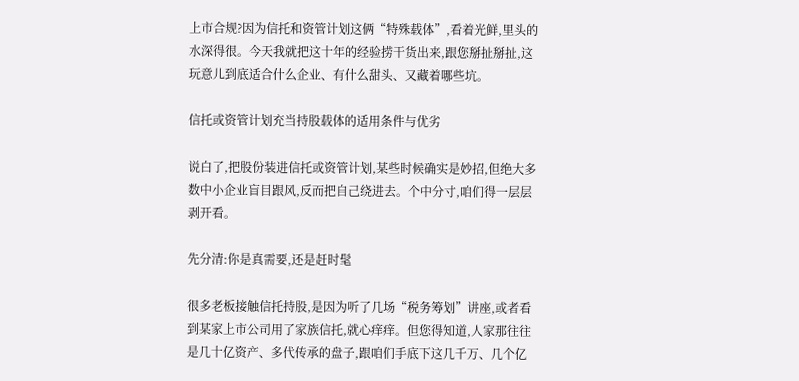上市合规?因为信托和资管计划这俩“特殊载体”,看着光鲜,里头的水深得很。今天我就把这十年的经验捞干货出来,跟您掰扯掰扯,这玩意儿到底适合什么企业、有什么甜头、又藏着哪些坑。

信托或资管计划充当持股载体的适用条件与优劣

说白了,把股份装进信托或资管计划,某些时候确实是妙招,但绝大多数中小企业盲目跟风,反而把自己绕进去。个中分寸,咱们得一层层剥开看。

先分清:你是真需要,还是赶时髦

很多老板接触信托持股,是因为听了几场“税务筹划”讲座,或者看到某家上市公司用了家族信托,就心痒痒。但您得知道,人家那往往是几十亿资产、多代传承的盘子,跟咱们手底下这几千万、几个亿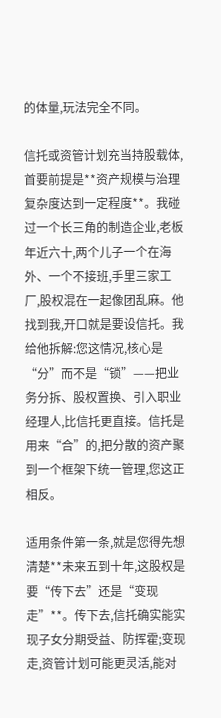的体量,玩法完全不同。

信托或资管计划充当持股载体,首要前提是**资产规模与治理复杂度达到一定程度**。我碰过一个长三角的制造企业,老板年近六十,两个儿子一个在海外、一个不接班,手里三家工厂,股权混在一起像团乱麻。他找到我,开口就是要设信托。我给他拆解:您这情况,核心是“分”而不是“锁”——把业务分拆、股权置换、引入职业经理人,比信托更直接。信托是用来“合”的,把分散的资产聚到一个框架下统一管理,您这正相反。

适用条件第一条,就是您得先想清楚**未来五到十年,这股权是要“传下去”还是“变现走”**。传下去,信托确实能实现子女分期受益、防挥霍;变现走,资管计划可能更灵活,能对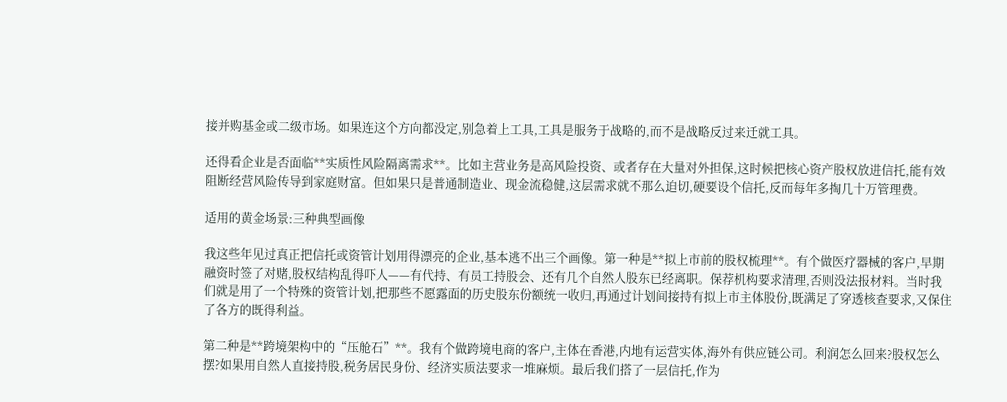接并购基金或二级市场。如果连这个方向都没定,别急着上工具,工具是服务于战略的,而不是战略反过来迁就工具。

还得看企业是否面临**实质性风险隔离需求**。比如主营业务是高风险投资、或者存在大量对外担保,这时候把核心资产股权放进信托,能有效阻断经营风险传导到家庭财富。但如果只是普通制造业、现金流稳健,这层需求就不那么迫切,硬要设个信托,反而每年多掏几十万管理费。

适用的黄金场景:三种典型画像

我这些年见过真正把信托或资管计划用得漂亮的企业,基本逃不出三个画像。第一种是**拟上市前的股权梳理**。有个做医疗器械的客户,早期融资时签了对赌,股权结构乱得吓人——有代持、有员工持股会、还有几个自然人股东已经离职。保荐机构要求清理,否则没法报材料。当时我们就是用了一个特殊的资管计划,把那些不愿露面的历史股东份额统一收归,再通过计划间接持有拟上市主体股份,既满足了穿透核查要求,又保住了各方的既得利益。

第二种是**跨境架构中的“压舱石”**。我有个做跨境电商的客户,主体在香港,内地有运营实体,海外有供应链公司。利润怎么回来?股权怎么摆?如果用自然人直接持股,税务居民身份、经济实质法要求一堆麻烦。最后我们搭了一层信托,作为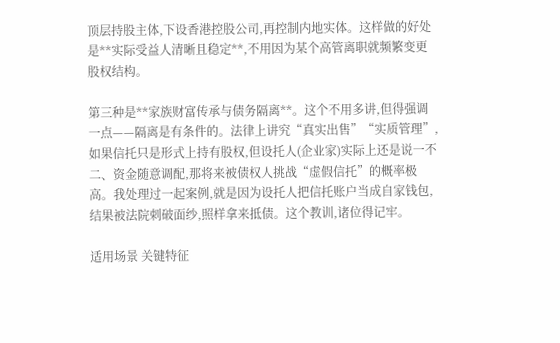顶层持股主体,下设香港控股公司,再控制内地实体。这样做的好处是**实际受益人清晰且稳定**,不用因为某个高管离职就频繁变更股权结构。

第三种是**家族财富传承与债务隔离**。这个不用多讲,但得强调一点——隔离是有条件的。法律上讲究“真实出售”“实质管理”,如果信托只是形式上持有股权,但设托人(企业家)实际上还是说一不二、资金随意调配,那将来被债权人挑战“虚假信托”的概率极高。我处理过一起案例,就是因为设托人把信托账户当成自家钱包,结果被法院刺破面纱,照样拿来抵债。这个教训,诸位得记牢。

适用场景 关键特征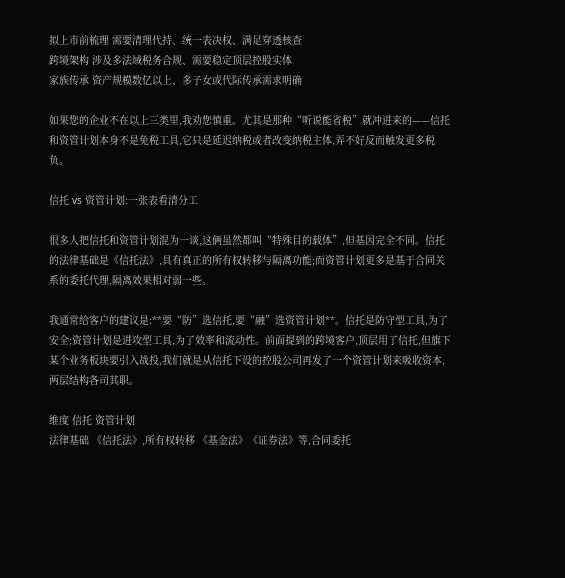拟上市前梳理 需要清理代持、统一表决权、满足穿透核查
跨境架构 涉及多法域税务合规、需要稳定顶层控股实体
家族传承 资产规模数亿以上、多子女或代际传承需求明确

如果您的企业不在以上三类里,我劝您慎重。尤其是那种“听说能省税”就冲进来的——信托和资管计划本身不是免税工具,它只是延迟纳税或者改变纳税主体,弄不好反而触发更多税负。

信托 vs 资管计划:一张表看清分工

很多人把信托和资管计划混为一谈,这俩虽然都叫“特殊目的载体”,但基因完全不同。信托的法律基础是《信托法》,具有真正的所有权转移与隔离功能;而资管计划更多是基于合同关系的委托代理,隔离效果相对弱一些。

我通常给客户的建议是:**要“防”选信托,要“融”选资管计划**。信托是防守型工具,为了安全;资管计划是进攻型工具,为了效率和流动性。前面提到的跨境客户,顶层用了信托,但旗下某个业务板块要引入战投,我们就是从信托下设的控股公司再发了一个资管计划来吸收资本,两层结构各司其职。

维度 信托 资管计划
法律基础 《信托法》,所有权转移 《基金法》《证券法》等,合同委托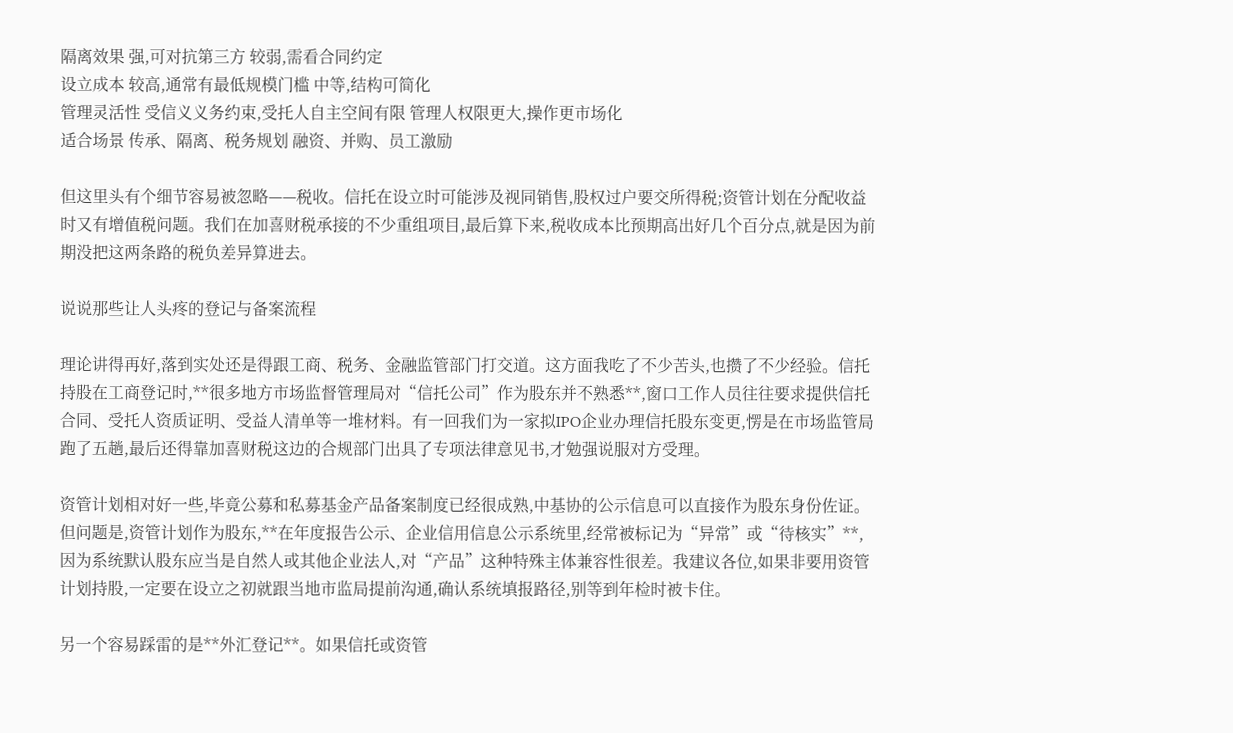隔离效果 强,可对抗第三方 较弱,需看合同约定
设立成本 较高,通常有最低规模门槛 中等,结构可简化
管理灵活性 受信义义务约束,受托人自主空间有限 管理人权限更大,操作更市场化
适合场景 传承、隔离、税务规划 融资、并购、员工激励

但这里头有个细节容易被忽略——税收。信托在设立时可能涉及视同销售,股权过户要交所得税;资管计划在分配收益时又有增值税问题。我们在加喜财税承接的不少重组项目,最后算下来,税收成本比预期高出好几个百分点,就是因为前期没把这两条路的税负差异算进去。

说说那些让人头疼的登记与备案流程

理论讲得再好,落到实处还是得跟工商、税务、金融监管部门打交道。这方面我吃了不少苦头,也攒了不少经验。信托持股在工商登记时,**很多地方市场监督管理局对“信托公司”作为股东并不熟悉**,窗口工作人员往往要求提供信托合同、受托人资质证明、受益人清单等一堆材料。有一回我们为一家拟IPO企业办理信托股东变更,愣是在市场监管局跑了五趟,最后还得靠加喜财税这边的合规部门出具了专项法律意见书,才勉强说服对方受理。

资管计划相对好一些,毕竟公募和私募基金产品备案制度已经很成熟,中基协的公示信息可以直接作为股东身份佐证。但问题是,资管计划作为股东,**在年度报告公示、企业信用信息公示系统里,经常被标记为“异常”或“待核实”**,因为系统默认股东应当是自然人或其他企业法人,对“产品”这种特殊主体兼容性很差。我建议各位,如果非要用资管计划持股,一定要在设立之初就跟当地市监局提前沟通,确认系统填报路径,别等到年检时被卡住。

另一个容易踩雷的是**外汇登记**。如果信托或资管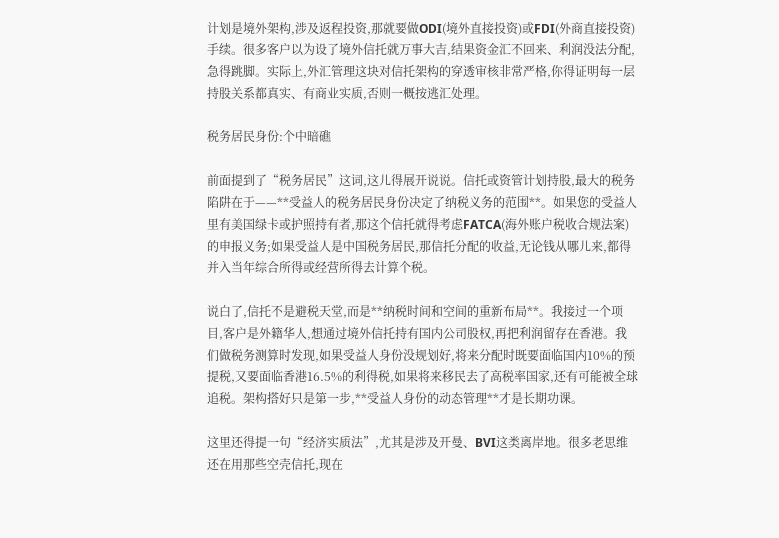计划是境外架构,涉及返程投资,那就要做ODI(境外直接投资)或FDI(外商直接投资)手续。很多客户以为设了境外信托就万事大吉,结果资金汇不回来、利润没法分配,急得跳脚。实际上,外汇管理这块对信托架构的穿透审核非常严格,你得证明每一层持股关系都真实、有商业实质,否则一概按逃汇处理。

税务居民身份:个中暗礁

前面提到了“税务居民”这词,这儿得展开说说。信托或资管计划持股,最大的税务陷阱在于——**受益人的税务居民身份决定了纳税义务的范围**。如果您的受益人里有美国绿卡或护照持有者,那这个信托就得考虑FATCA(海外账户税收合规法案)的申报义务;如果受益人是中国税务居民,那信托分配的收益,无论钱从哪儿来,都得并入当年综合所得或经营所得去计算个税。

说白了,信托不是避税天堂,而是**纳税时间和空间的重新布局**。我接过一个项目,客户是外籍华人,想通过境外信托持有国内公司股权,再把利润留存在香港。我们做税务测算时发现,如果受益人身份没规划好,将来分配时既要面临国内10%的预提税,又要面临香港16.5%的利得税,如果将来移民去了高税率国家,还有可能被全球追税。架构搭好只是第一步,**受益人身份的动态管理**才是长期功课。

这里还得提一句“经济实质法”,尤其是涉及开曼、BVI这类离岸地。很多老思维还在用那些空壳信托,现在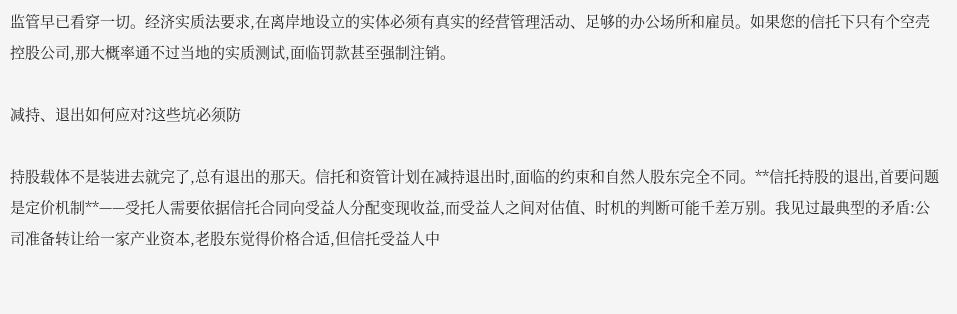监管早已看穿一切。经济实质法要求,在离岸地设立的实体必须有真实的经营管理活动、足够的办公场所和雇员。如果您的信托下只有个空壳控股公司,那大概率通不过当地的实质测试,面临罚款甚至强制注销。

减持、退出如何应对?这些坑必须防

持股载体不是装进去就完了,总有退出的那天。信托和资管计划在减持退出时,面临的约束和自然人股东完全不同。**信托持股的退出,首要问题是定价机制**——受托人需要依据信托合同向受益人分配变现收益,而受益人之间对估值、时机的判断可能千差万别。我见过最典型的矛盾:公司准备转让给一家产业资本,老股东觉得价格合适,但信托受益人中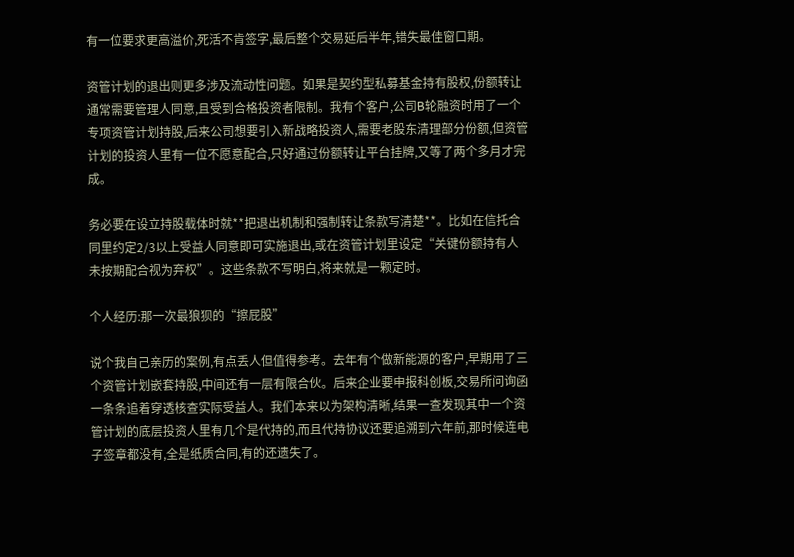有一位要求更高溢价,死活不肯签字,最后整个交易延后半年,错失最佳窗口期。

资管计划的退出则更多涉及流动性问题。如果是契约型私募基金持有股权,份额转让通常需要管理人同意,且受到合格投资者限制。我有个客户,公司B轮融资时用了一个专项资管计划持股,后来公司想要引入新战略投资人,需要老股东清理部分份额,但资管计划的投资人里有一位不愿意配合,只好通过份额转让平台挂牌,又等了两个多月才完成。

务必要在设立持股载体时就**把退出机制和强制转让条款写清楚**。比如在信托合同里约定2/3以上受益人同意即可实施退出,或在资管计划里设定“关键份额持有人未按期配合视为弃权”。这些条款不写明白,将来就是一颗定时。

个人经历:那一次最狼狈的“擦屁股”

说个我自己亲历的案例,有点丢人但值得参考。去年有个做新能源的客户,早期用了三个资管计划嵌套持股,中间还有一层有限合伙。后来企业要申报科创板,交易所问询函一条条追着穿透核查实际受益人。我们本来以为架构清晰,结果一查发现其中一个资管计划的底层投资人里有几个是代持的,而且代持协议还要追溯到六年前,那时候连电子签章都没有,全是纸质合同,有的还遗失了。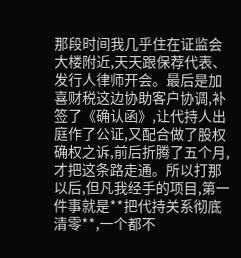那段时间我几乎住在证监会大楼附近,天天跟保荐代表、发行人律师开会。最后是加喜财税这边协助客户协调,补签了《确认函》,让代持人出庭作了公证,又配合做了股权确权之诉,前后折腾了五个月,才把这条路走通。所以打那以后,但凡我经手的项目,第一件事就是**把代持关系彻底清零**,一个都不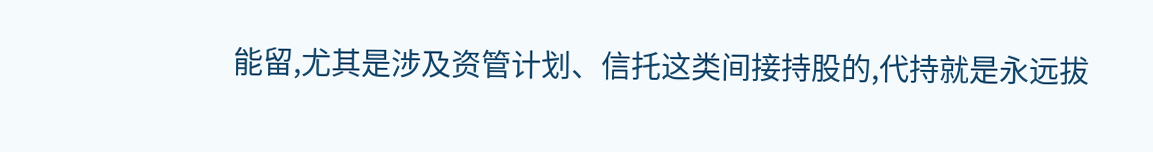能留,尤其是涉及资管计划、信托这类间接持股的,代持就是永远拔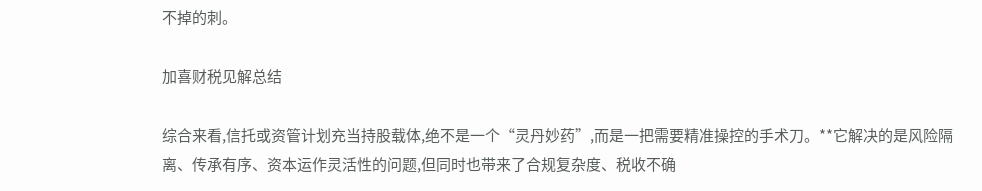不掉的刺。

加喜财税见解总结

综合来看,信托或资管计划充当持股载体,绝不是一个“灵丹妙药”,而是一把需要精准操控的手术刀。**它解决的是风险隔离、传承有序、资本运作灵活性的问题,但同时也带来了合规复杂度、税收不确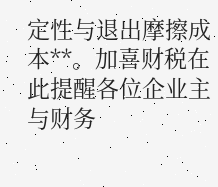定性与退出摩擦成本**。加喜财税在此提醒各位企业主与财务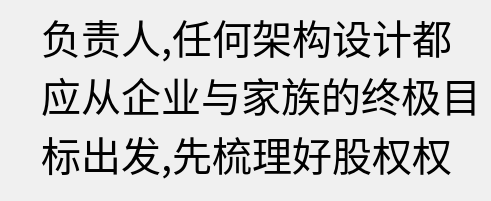负责人,任何架构设计都应从企业与家族的终极目标出发,先梳理好股权权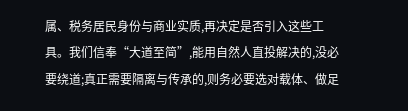属、税务居民身份与商业实质,再决定是否引入这些工具。我们信奉“大道至简”,能用自然人直投解决的,没必要绕道;真正需要隔离与传承的,则务必要选对载体、做足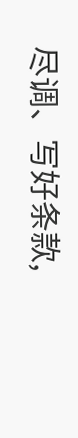尽调、写好条款,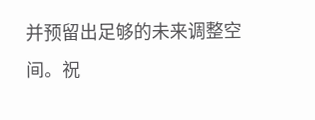并预留出足够的未来调整空间。祝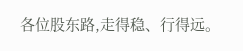各位股东路,走得稳、行得远。